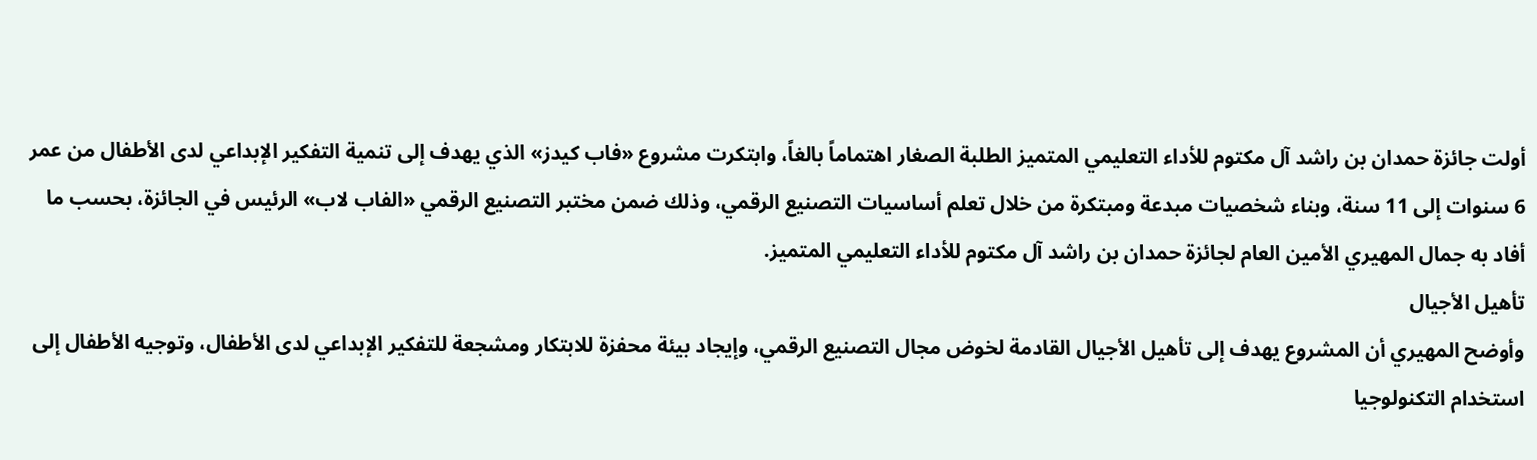أولت جائزة حمدان بن راشد آل مكتوم للأداء التعليمي المتميز الطلبة الصغار اهتماماً بالغاً، وابتكرت مشروع «فاب كيدز» الذي يهدف إلى تنمية التفكير الإبداعي لدى الأطفال من عمر 6 سنوات إلى 11 سنة، وبناء شخصيات مبدعة ومبتكرة من خلال تعلم أساسيات التصنيع الرقمي، وذلك ضمن مختبر التصنيع الرقمي «الفاب لاب» الرئيس في الجائزة، بحسب ما أفاد به جمال المهيري الأمين العام لجائزة حمدان بن راشد آل مكتوم للأداء التعليمي المتميز.
تأهيل الأجيال
وأوضح المهيري أن المشروع يهدف إلى تأهيل الأجيال القادمة لخوض مجال التصنيع الرقمي، وإيجاد بيئة محفزة للابتكار ومشجعة للتفكير الإبداعي لدى الأطفال، وتوجيه الأطفال إلى استخدام التكنولوجيا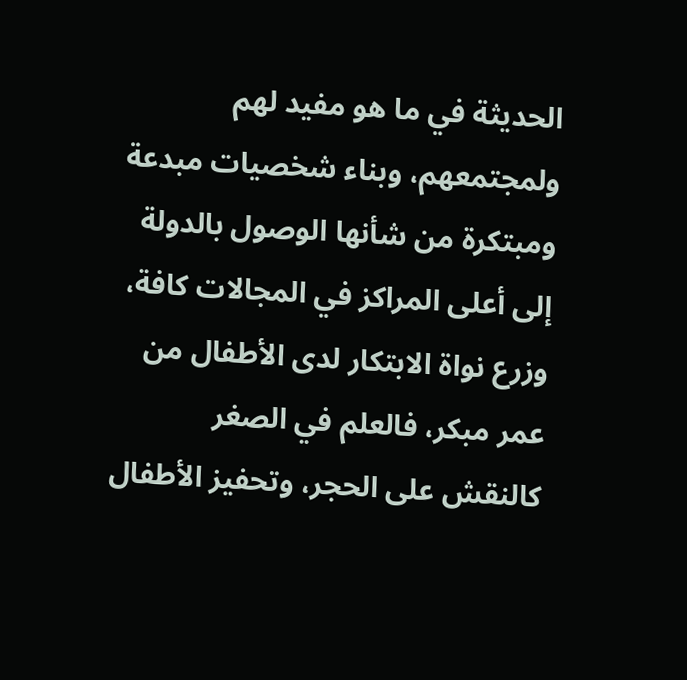الحديثة في ما هو مفيد لهم ولمجتمعهم، وبناء شخصيات مبدعة ومبتكرة من شأنها الوصول بالدولة إلى أعلى المراكز في المجالات كافة، وزرع نواة الابتكار لدى الأطفال من عمر مبكر، فالعلم في الصغر كالنقش على الحجر، وتحفيز الأطفال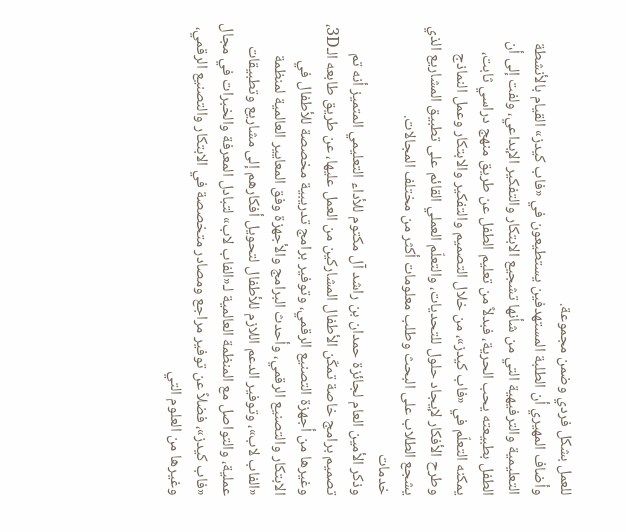للعمل بشكل فردي وضمن مجموعة.
وأضاف المهيري أن الطلبة المستهدفين يستطيعون في «فاب كيدز» القيام بالأنشطة التعليمية والترفيهية التي من شأنها تشجيع الابتكار والتفكير الإبداعي، ولفت إلى أن الطفل بطبيعته يحب الحرية، فبدلاً من تعليم الطفل عن طريق منهج دراسي ثابت، يمكنه التعلّم في «فاب كيدز»، من خلال التصميم والتفكير والابتكار وعمل النماذج وطرح الأفكار لإيجاد حلول للتحديات، والتعلّم العملي القائم على تطبيق المشاريع الذي يشجع الطلاب على البحث وطلب معلومات أكثر من مختلف المجالات.
خدمات
وذكر الأمين العام لجائزة حمدان بن راشد آل مكتوم للأداء التعليمي المتميز أنه تم تصميم برامج خاصة تمكّن الأطفال المشاركين من العمل عليها، عن طريق طابعه الـ3D، وغيرها من أجهزة التصنيع الرقمي، وتوفير برامج تدريبية مخصصة للأطفال في الابتكار والتصنيع الرقمي، وأحدث البرامج والأجهزة وفق المعايير العالمية لمنظمة «الفاب لاب»، وتوفير الدعم اللازم للأطفال لتحويل أفكارهم إلى مشاريع وتطبيقات عملية، والتواصل مع المنظمة العالمية لـ«الفاب لاب» لتبادل المعرفة والخبرات في مجال «فاب كيدز»، فضلاً عن توفير مراجع ومصادر متخصصة في الابتكار والتصنيع الرقمي، وغيرها من العلوم التي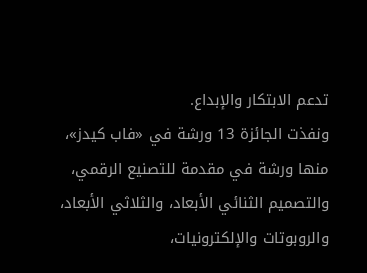تدعم الابتكار والإبداع.
ونفذت الجائزة 13 ورشة في «فاب كيدز»، منها ورشة في مقدمة للتصنيع الرقمي، والتصميم الثنائي الأبعاد، والثلاثي الأبعاد، والروبوتات والإلكترونيات،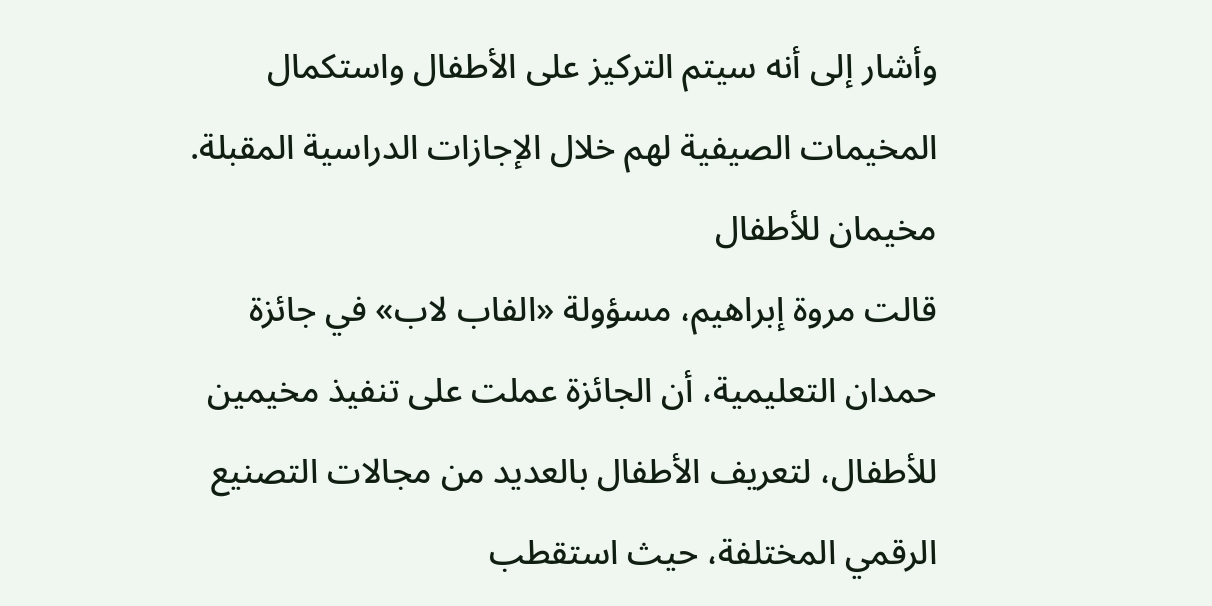وأشار إلى أنه سيتم التركيز على الأطفال واستكمال المخيمات الصيفية لهم خلال الإجازات الدراسية المقبلة.
مخيمان للأطفال
قالت مروة إبراهيم، مسؤولة «الفاب لاب» في جائزة حمدان التعليمية، أن الجائزة عملت على تنفيذ مخيمين للأطفال، لتعريف الأطفال بالعديد من مجالات التصنيع الرقمي المختلفة، حيث استقطب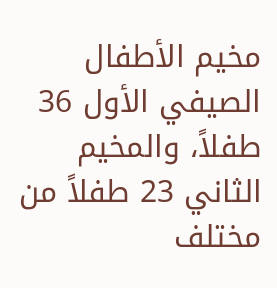مخيم الأطفال الصيفي الأول 36 طفلاً، والمخيم الثاني 23 طفلاً من مختلف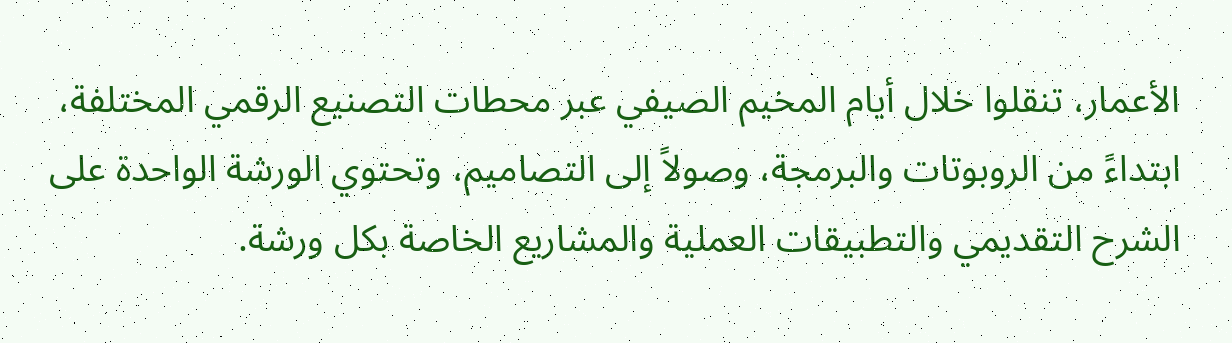الأعمار، تنقلوا خلال أيام المخيم الصيفي عبر محطات التصنيع الرقمي المختلفة، ابتداءً من الروبوتات والبرمجة، وصولاً إلى التصاميم، وتحتوي الورشة الواحدة على الشرح التقديمي والتطبيقات العملية والمشاريع الخاصة بكل ورشة.